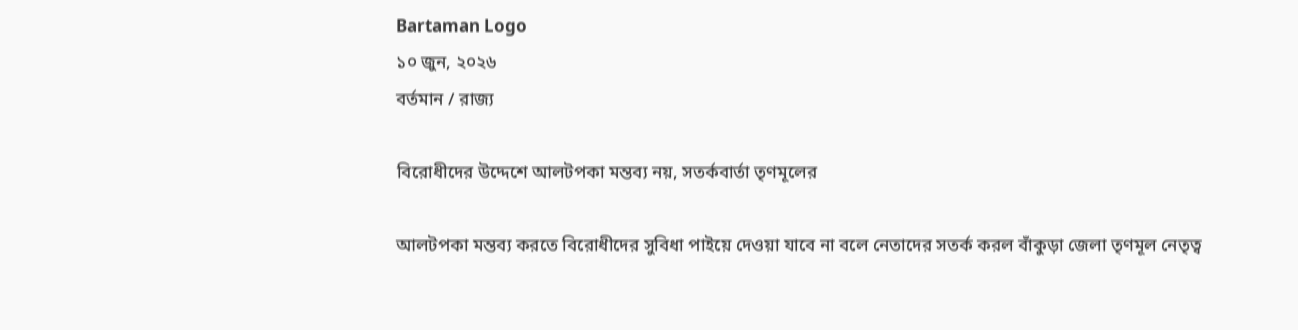Bartaman Logo
১০ জুন, ২০২৬
বর্তমান / রাজ্য

বিরোধীদের উদ্দেশে আলটপকা মন্তব্য নয়, সতর্কবার্তা তৃণমূলের

আলটপকা মন্তব্য করতে বিরোধীদের সুবিধা পাইয়ে দেওয়া যাবে না বলে নেতাদের সতর্ক করল বাঁকুড়া জেলা তৃণমূল নেতৃত্ব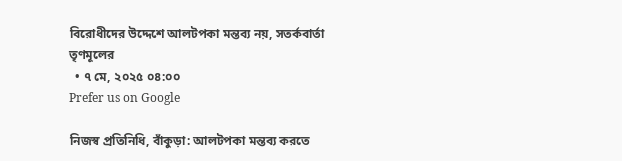বিরোধীদের উদ্দেশে আলটপকা মন্তব্য নয়, সতর্কবার্তা তৃণমূলের
  • ৭ মে, ২০২৫ ০৪:০০
Prefer us on Google

নিজস্ব প্রতিনিধি, বাঁকুড়া: আলটপকা মন্তব্য করতে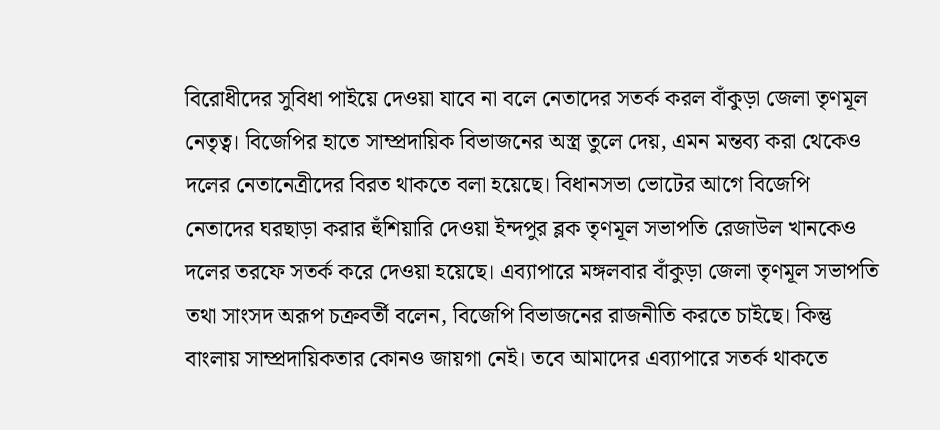বিরোধীদের সুবিধা পাইয়ে দেওয়া যাবে না বলে নেতাদের সতর্ক করল বাঁকুড়া জেলা তৃণমূল নেতৃত্ব। বিজেপির হাতে সাম্প্রদায়িক বিভাজনের অস্ত্র তুলে দেয়, এমন মন্তব্য করা থেকেও দলের নেতানেত্রীদের বিরত থাকতে বলা হয়েছে। বিধানসভা ভোটের আগে বিজেপি নেতাদের ঘরছাড়া করার হুঁশিয়ারি দেওয়া ইন্দপুর ব্লক তৃণমূল সভাপতি রেজাউল খানকেও দলের তরফে সতর্ক করে দেওয়া হয়েছে। এব্যাপারে মঙ্গলবার বাঁকুড়া জেলা তৃণমূল সভাপতি তথা সাংসদ অরূপ চক্রবর্তী বলেন, বিজেপি বিভাজনের রাজনীতি করতে চাইছে। কিন্তু বাংলায় সাম্প্রদায়িকতার কোনও জায়গা নেই। তবে আমাদের এব্যাপারে সতর্ক থাকতে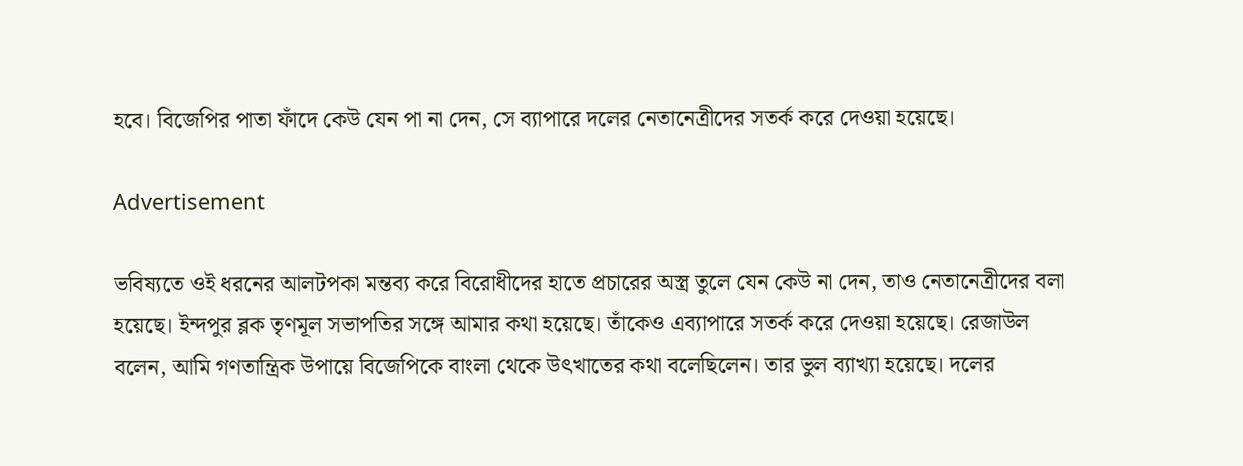হবে। বিজেপির পাতা ফাঁদে কেউ যেন পা না দেন, সে ব্যাপারে দলের নেতানেত্রীদের সতর্ক করে দেওয়া হয়েছে।

Advertisement

ভবিষ্যতে ওই ধরনের আলটপকা মন্তব্য করে বিরোধীদের হাতে প্রচারের অস্ত্র তুলে যেন কেউ না দেন, তাও নেতানেত্রীদের বলা হয়েছে। ইন্দপুর ব্লক তৃণমূল সভাপতির সঙ্গে আমার কথা হয়েছে। তাঁকেও এব্যাপারে সতর্ক করে দেওয়া হয়েছে। রেজাউল বলেন, আমি গণতান্ত্রিক উপায়ে বিজেপিকে বাংলা থেকে উৎখাতের কথা বলেছিলেন। তার ভুল ব্যাখ্যা হয়েছে। দলের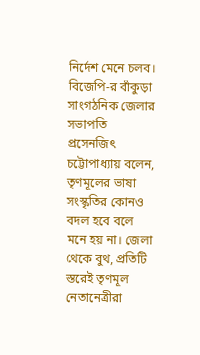নির্দেশ মেনে চলব।
বিজেপি-র বাঁকুড়া সাংগঠনিক জেলার সভাপতি প্রসেনজিৎ চট্টোপাধ্যায় বলেন, তৃণমূলের ভাষা সংস্কৃতির কোনও বদল হবে বলে মনে হয় না। জেলা থেকে বুথ, প্রতিটি স্তরেই তৃণমূল নেতানেত্রীরা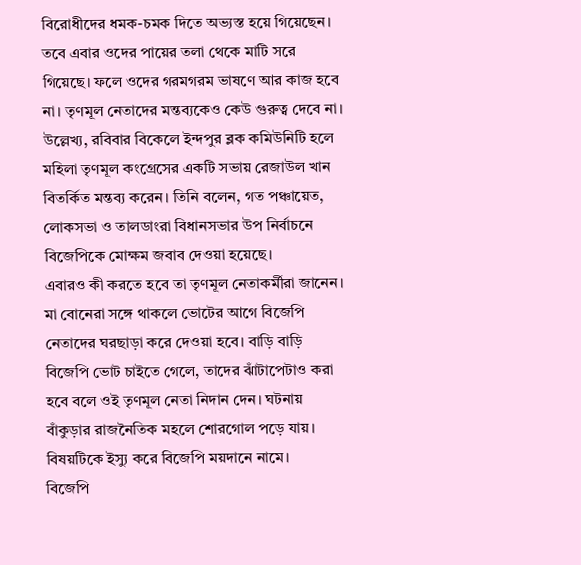বিরোধীদের ধমক-চমক দিতে অভ্যস্ত হয়ে গিয়েছেন। তবে এবার ওদের পায়ের তলা থেকে মাটি সরে গিয়েছে। ফলে ওদের গরমগরম ভাষণে আর কাজ হবে না। তৃণমূল নেতাদের মন্তব্যকেও কেউ গুরুত্ব দেবে না।
উল্লেখ্য, রবিবার বিকেলে ইন্দপুর ব্লক কমিউনিটি হলে মহিলা তৃণমূল কংগ্রেসের একটি সভায় রেজাউল খান বিতর্কিত মন্তব্য করেন। তিনি বলেন, গত পঞ্চায়েত, লোকসভা ও তালডাংরা বিধানসভার উপ নির্বাচনে বিজেপিকে মোক্ষম জবাব দেওয়া হয়েছে।
এবারও কী করতে হবে তা তৃণমূল নেতাকর্মীরা জানেন। মা বোনেরা সঙ্গে থাকলে ভোটের আগে বিজেপি নেতাদের ঘরছাড়া করে দেওয়া হবে। বাড়ি বাড়ি বিজেপি ভোট চাইতে গেলে, তাদের ঝাঁটাপেটাও করা হবে বলে ওই তৃণমূল নেতা নিদান দেন। ঘটনায় বাঁকুড়ার রাজনৈতিক মহলে শোরগোল পড়ে যায়। বিষয়টিকে ইস্যু করে বিজেপি ময়দানে নামে।
বিজেপি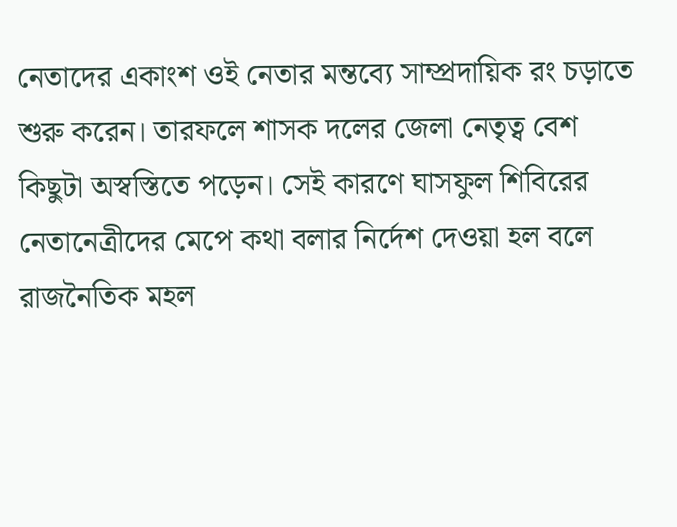নেতাদের একাংশ ওই নেতার মন্তব্যে সাম্প্রদায়িক রং চড়াতে শুরু করেন। তারফলে শাসক দলের জেলা নেতৃত্ব বেশ কিছুটা অস্বস্তিতে পড়েন। সেই কারণে ঘাসফুল শিবিরের নেতানেত্রীদের মেপে কথা বলার নির্দেশ দেওয়া হল বলে রাজনৈতিক মহল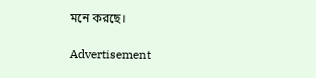মনে করছে।

Advertisement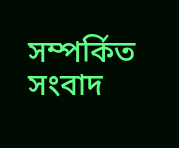সম্পর্কিত সংবাদ